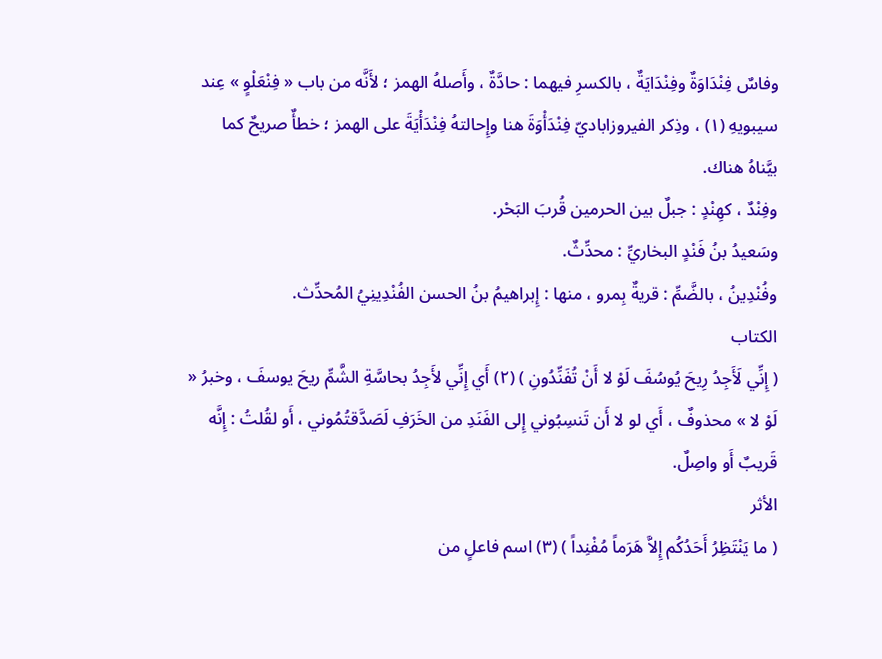وفاسٌ فِنْدَاوَةٌ وفِنْدَايَةٌ ، بالكسرِ فيهما : حادَّةٌ ، وأَصلهُ الهمز ؛ لأَنَّه من باب « فِنْعَلْوٍ » عِند سيبويهِ (١) ، وذِكر الفيروزاباديّ فِنْدَأْوَةَ هنا وإِحالتهُ فِنْدَأْيَةَ على الهمز ؛ خطأٌ صريحٌ كما بيَّناهُ هناك.
وفِنْدٌ ، كهِنْدٍ : جبلٌ بين الحرمين قُربَ البَحْر.
وسَعيدُ بنُ فَنْدٍ البخاريِّ : محدِّثٌ.
وفُنْدِينُ ، بالضَّمِّ : قريةٌ بِمرو ، منها : إِبراهيمُ بنُ الحسن الفُنْدِينِيُ المُحدِّث.
الكتاب
( إِنِّي لَأَجِدُ رِيحَ يُوسُفَ لَوْ لا أَنْ تُفَنِّدُونِ ) (٢) أَي إِنِّي لأَجِدُ بحاسَّةِ الشَّمِّ ريحَ يوسفَ ، وخبرُ « لَوْ لا » محذوفٌ ، أَي لو لا أَن تَنسِبُوني إِلى الفَنَدِ من الخَرَفِ لَصَدَّقتُمُوني ، أَو لقُلتُ : إِنَّه قَريبٌ أَو واصِلٌ.
الأثر
( ما يَنْتَظِرُ أَحَدُكُم إِلاَّ هَرَماً مُفْنِداً ) (٣) اسم فاعلٍ من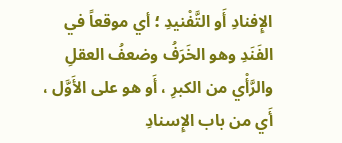الإِفنادِ أَو التَّفْنيدِ ؛ أي موقعاً في الفَنَدِ وهو الخَرَفُ وضعفُ العقلِ والرَّأْي من الكبرِ ، أَو هو على الأَوَّل ، أَي من باب الإِسنادِ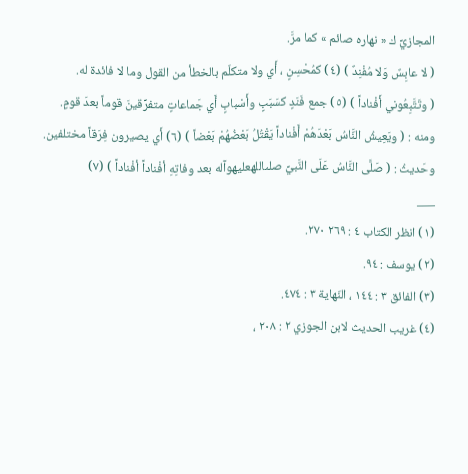المجازيِّ ك « نهاره صائم » كما مرَّ.
( لا عابِسٌ وَلا مُفْنِدٌ ) (٤) كمُحْسِنٍ ، أَي ولا متكلّم بالخطأ من القول وما لا فائدة له.
( وتَتَّبِعُوني أَفْناداً ) (٥) جمع فَنَدٍ كسَبَبٍ وأَسْبابٍ أَي جَماعاتٍ متفرِّقينَ قوماً بعدَ قومٍ.
ومنه : ( ويَعِيشُ النَّاسُ بَعْدَهُمْ أَفْناداً يَقْتُلُ بَعْضُهُمْ بَعْضاً ) (٦) أَي يصيرون فِرَقاً مختلفين.
وحَديثُ : ( صَلَّى النَّاسُ عَلَى النَّبيِّ صلىاللهعليهوآله بعد وفاتِهِ أفْناداً أفْناداً ) (٧)
___
(١) انظر الكتاب ٤ : ٢٦٩ ٢٧٠.
(٢) يوسف : ٩٤.
(٣) الفائق ٣ : ١٤٤ ، النّهاية ٣ : ٤٧٤.
(٤) غريب الحديث لابن الجوزي ٢ : ٢٠٨ ،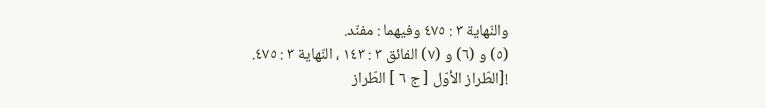والنّهاية ٣ : ٤٧٥ وفيهما : مفنّد.
(٥) و (٦) و (٧) الفائق ٣ : ١٤٣ ، النّهاية ٣ : ٤٧٥.
![الطّراز الأوّل [ ج ٦ ] الطّراز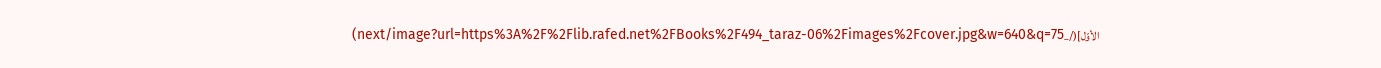الأوّل](/_next/image?url=https%3A%2F%2Flib.rafed.net%2FBooks%2F494_taraz-06%2Fimages%2Fcover.jpg&w=640&q=75)